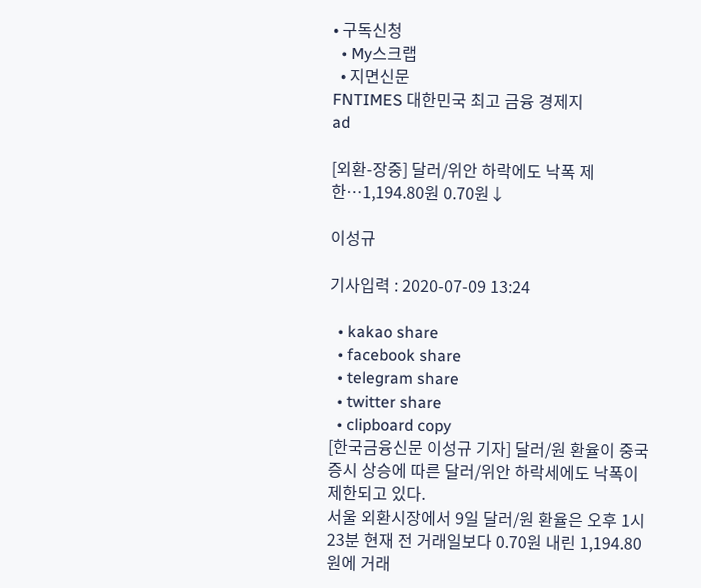• 구독신청
  • My스크랩
  • 지면신문
FNTIMES 대한민국 최고 금융 경제지
ad

[외환-장중] 달러/위안 하락에도 낙폭 제한…1,194.80원 0.70원↓

이성규

기사입력 : 2020-07-09 13:24

  • kakao share
  • facebook share
  • telegram share
  • twitter share
  • clipboard copy
[한국금융신문 이성규 기자] 달러/원 환율이 중국 증시 상승에 따른 달러/위안 하락세에도 낙폭이 제한되고 있다.
서울 외환시장에서 9일 달러/원 환율은 오후 1시 23분 현재 전 거래일보다 0.70원 내린 1,194.80원에 거래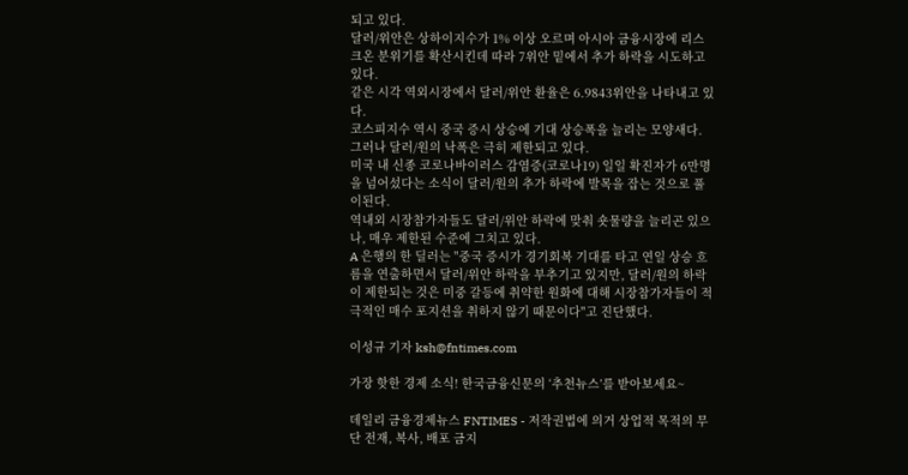되고 있다.
달러/위안은 상하이지수가 1% 이상 오르며 아시아 금융시장에 리스크온 분위기를 확산시킨데 따라 7위안 밑에서 추가 하락을 시도하고 있다.
같은 시각 역외시장에서 달러/위안 환율은 6.9843위안을 나타내고 있다.
코스피지수 역시 중국 증시 상승에 기대 상승폭을 늘리는 모양새다.
그러나 달러/원의 낙폭은 극히 제한되고 있다.
미국 내 신종 코로나바이러스 감염증(코로나19) 일일 확진자가 6만명을 넘어섰다는 소식이 달러/원의 추가 하락에 발목을 잡는 것으로 풀이된다.
역내외 시장참가자들도 달러/위안 하락에 맞춰 숏물량을 늘리곤 있으나, 매우 제한된 수준에 그치고 있다.
A 은행의 한 딜러는 "중국 증시가 경기회복 기대를 타고 연일 상승 흐름을 연출하면서 달러/위안 하락을 부추기고 있지만, 달러/원의 하락이 제한되는 것은 미중 갈등에 취약한 원화에 대해 시장참가자들이 적극적인 매수 포지션을 취하지 않기 때문이다"고 진단했다.

이성규 기자 ksh@fntimes.com

가장 핫한 경제 소식! 한국금융신문의 ‘추천뉴스’를 받아보세요~

데일리 금융경제뉴스 FNTIMES - 저작권법에 의거 상업적 목적의 무단 전재, 복사, 배포 금지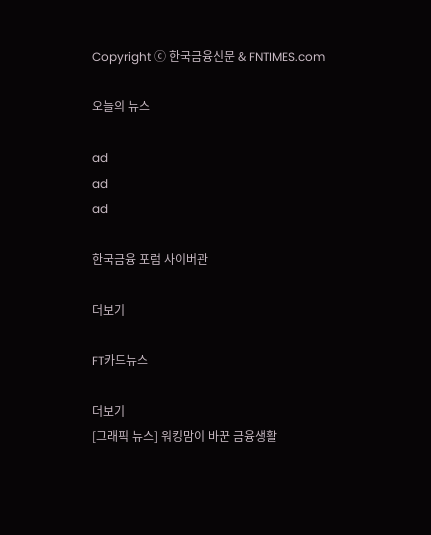Copyright ⓒ 한국금융신문 & FNTIMES.com

오늘의 뉴스

ad
ad
ad

한국금융 포럼 사이버관

더보기

FT카드뉴스

더보기
[그래픽 뉴스] 워킹맘이 바꾼 금융생활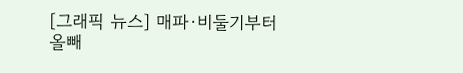[그래픽 뉴스] 매파·비둘기부터 올빼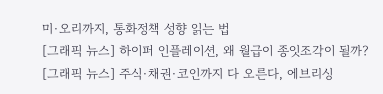미·오리까지, 통화정책 성향 읽는 법
[그래픽 뉴스] 하이퍼 인플레이션, 왜 월급이 종잇조각이 될까?
[그래픽 뉴스] 주식·채권·코인까지 다 오른다, 에브리싱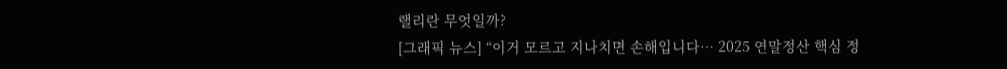랠리란 무엇일까?
[그래픽 뉴스] “이거 모르고 지나치면 손해입니다… 2025 연말정산 핵심 정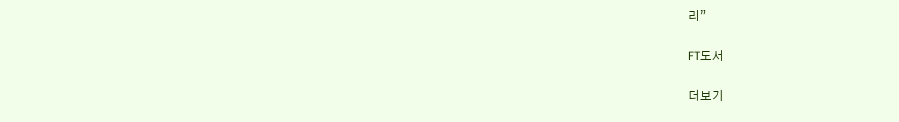리”

FT도서

더보기